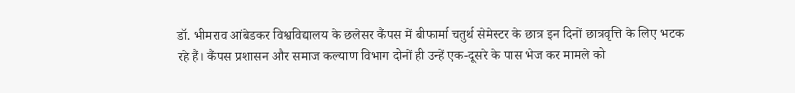डॉ. भीमराव आंबेडकर विश्वविद्यालय के छलेसर कैंपस में बीफार्मा चतुर्थ सेमेस्टर के छात्र इन दिनों छात्रवृत्ति के लिए भटक रहे हैं। कैंपस प्रशासन और समाज कल्याण विभाग दोनों ही उन्हें एक-दूसरे के पास भेज कर मामले को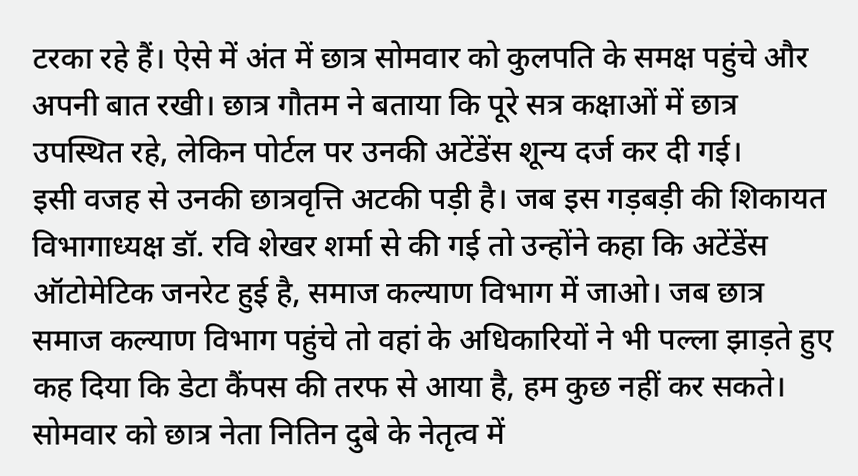टरका रहे हैं। ऐसे में अंत में छात्र सोमवार को कुलपति के समक्ष पहुंचे और अपनी बात रखी। छात्र गौतम ने बताया कि पूरे सत्र कक्षाओं में छात्र उपस्थित रहे, लेकिन पोर्टल पर उनकी अटेंडेंस शून्य दर्ज कर दी गई।
इसी वजह से उनकी छात्रवृत्ति अटकी पड़ी है। जब इस गड़बड़ी की शिकायत विभागाध्यक्ष डॉ. रवि शेखर शर्मा से की गई तो उन्होंने कहा कि अटेंडेंस ऑटोमेटिक जनरेट हुई है, समाज कल्याण विभाग में जाओ। जब छात्र समाज कल्याण विभाग पहुंचे तो वहां के अधिकारियों ने भी पल्ला झाड़ते हुए कह दिया कि डेटा कैंपस की तरफ से आया है, हम कुछ नहीं कर सकते।
सोमवार को छात्र नेता नितिन दुबे के नेतृत्व में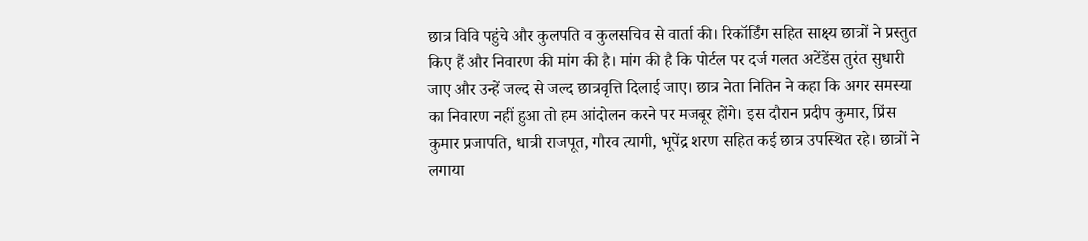छात्र विवि पहुंचे और कुलपति व कुलसचिव से वार्ता की। रिकॉर्डिंग सहित साक्ष्य छात्रों ने प्रस्तुत किए हैं और निवारण की मांग की है। मांग की है कि पोर्टल पर दर्ज गलत अटेंडेंस तुरंत सुधारी जाए और उन्हें जल्द से जल्द छात्रवृत्ति दिलाई जाए। छात्र नेता नितिन ने कहा कि अगर समस्या का निवारण नहीं हुआ तो हम आंदोलन करने पर मजबूर होंगे। इस दौरान प्रदीप कुमार, प्रिंस कुमार प्रजापति, धात्री राजपूत, गौरव त्यागी, भूपेंद्र शरण सहित कई छात्र उपस्थित रहे। छात्रों ने लगाया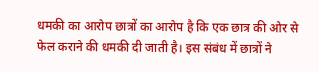धमकी का आरोप छात्रों का आरोप है कि एक छात्र की ओर से फेल कराने की धमकी दी जाती है। इस संबंध में छात्रों ने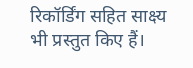रिकॉर्डिंग सहित साक्ष्य भी प्रस्तुत किए हैं।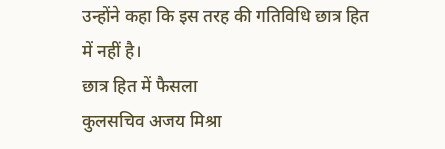उन्होंने कहा कि इस तरह की गतिविधि छात्र हित में नहीं है।
छात्र हित में फैसला
कुलसचिव अजय मिश्रा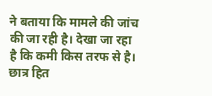ने बताया कि मामले की जांच की जा रही है। देखा जा रहा है कि कमी किस तरफ से है। छात्र हित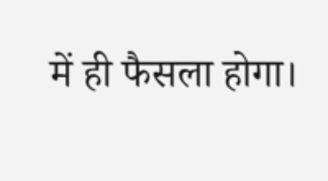में ही फैसला होगा।